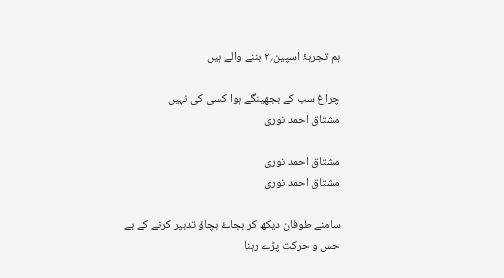ہم تجربۂ اسپین؍۲ بننے والے ہیں

چراغ سب کے بجھینگے ہوا کسی کی نہیں
مشتاق احمد نوری

مشتاق احمد نوری
مشتاق احمد نوری

سامنے طوفان دیکھ کر بجاۓ بچاؤ تدبیر کرنے کے بے حس و حرکت پڑے رہنا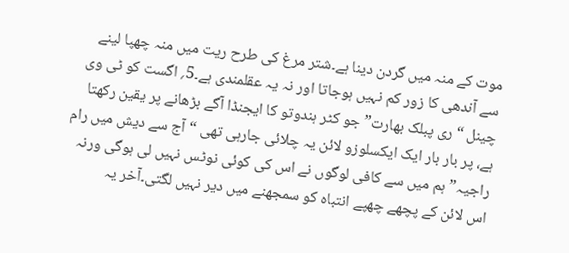موت کے منہ میں گردن دینا ہے۔شتر مرغ کی طرح ریت میں منہ چھپا لینے سے آندھی کا زور کم نہیں ہوجاتا اور نہ یہ عقلمندی ہے۔5؍ اگست کو ٹی وی چینل “ری پبلک بھارت” جو کٹر ہندوتو کا ایجنڈا آگے بڑھانے پر یقین رکھتا ہے، پر بار بار ایک ایکسلوزو لائن یہ چلائی جارہی تھی “آج سے دیش میں رام راجیہ” ہم میں سے کافی لوگوں نے اس کی کوئی نوٹس نہیں لی ہوگی ورنہ اس لائن کے پچھے چھپے انتباہ کو سمجھنے میں دیر نہیں لگتی۔آخر یہ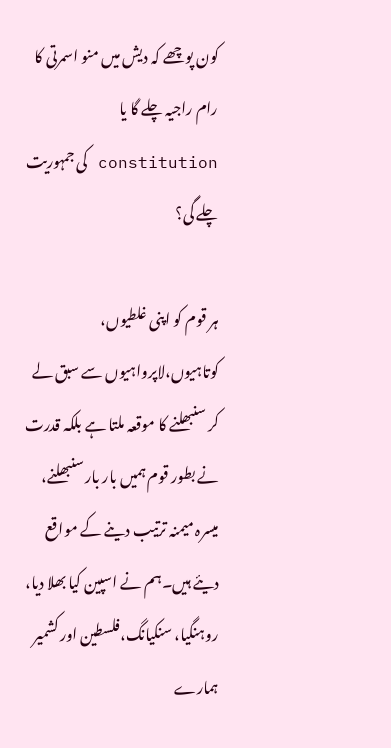کون پوچھے کہ دیش میں منو اسمرتی کا رام راجیہ چلے گا یا constitution کی جمہوریت چلے گی؟

ہر قوم کو اپنی غلطیوں، کوتاہیوں،لاپرواہیوں سے سبق لے کر سنبھلنے کا موقعہ ملتا ہے بلکہ قدرت نے بطور قوم ہمیں بار بار سنبھلنے، میسرہ میمنہ ترتیب دینے کے مواقع دیئے ہیں۔ہم نے اسپین کیا بھلا دیا، روہنگیا، سنکیانگ،فلسطین اور کشمیر ہمارے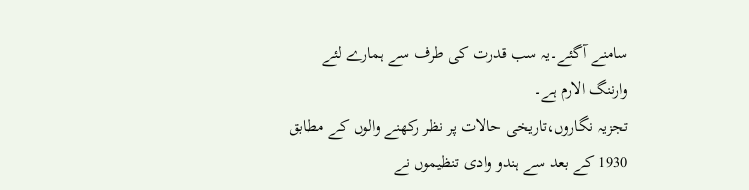سامنے آگئے۔یہ سب قدرت کی طرف سے ہمارے لئے وارننگ الارم ہے۔
تجزیہ نگاروں،تاریخی حالات پر نظر رکھنے والوں کے مطابق 1930 کے بعد سے ہندو وادی تنظیموں نے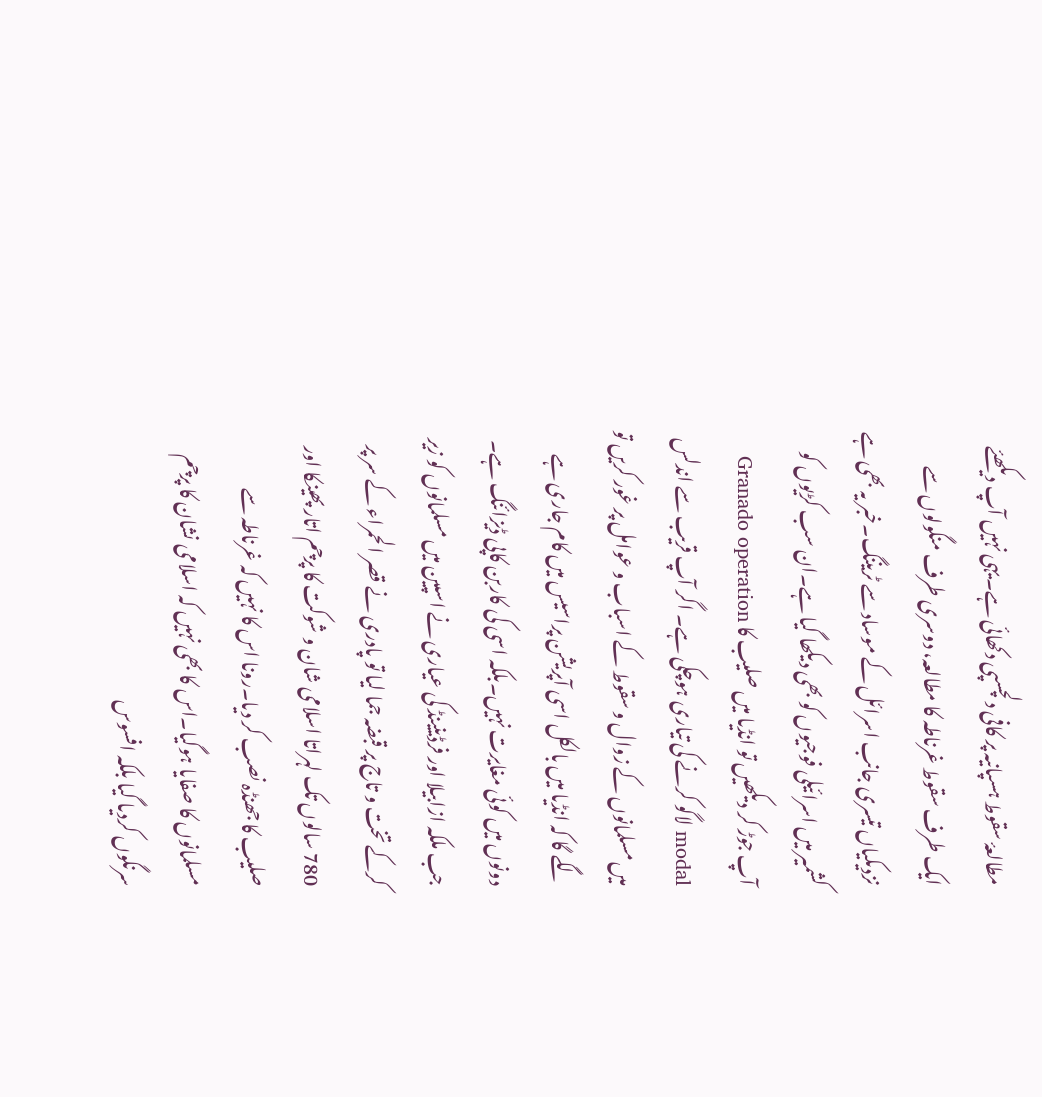مطالعۂ سقوط ہسپانیہ پر کافی دلچسپی دکھائی ہے۔یہی نہیں آپ دیکھئے ایک طرف سقوط غرناطہ کا مطالعہ، دوسری طرف منگولوں سے نزدیکیاں تیسری جانب اسرائل کے موساد سے ٹریننگ۔خبر یہ بھی ہے کشمیر میں اسرائیلی فوجیوں کو بھی دیکھا گیا ہے۔ان سب کڑیوں کو آپ جوڑ کر دیکھیں تو انڈیا میں صلیب کا Granado operation modal لاگو کرنے کی تیاری ہوچکی ہے۔ اگر آپ قریب سے اندلس میں مسلمانوں کے زوال و سقوط کے اسباب و عوامل پر غور کریں تو لگے گا کہ انڈیا میں بالکل اسی آپریشن پراسیس میں کام جاری ہے دونوں میں کوئی مغایرت نہیں۔بلکہ اسی کی کاربن کاپی ڈیزائنگ ہے۔
جب ملکہ ازابیلا اور فرڈینینڈ کی عیاری نے اسپین میں مسلمانوں کو زیر کرکے تخت و تاج پر قبضہ جما لیا تو پادری نے قصر الحمراء کے سر پر 780 سالوں تک لہراتا اسلامی شان و شوکت کا پرچم اتار پھینکا اور صلیب کا جھنڈہ نصب کر دیا۔رونا اس کا نہیں کہ غرناطہ سے مسلمانوں کا صفایا ہوگیا۔اس کا بھی نہیں کہ اسلامی نشان کا پرچم سرنگوں کردیا گیا بلکہ افسوس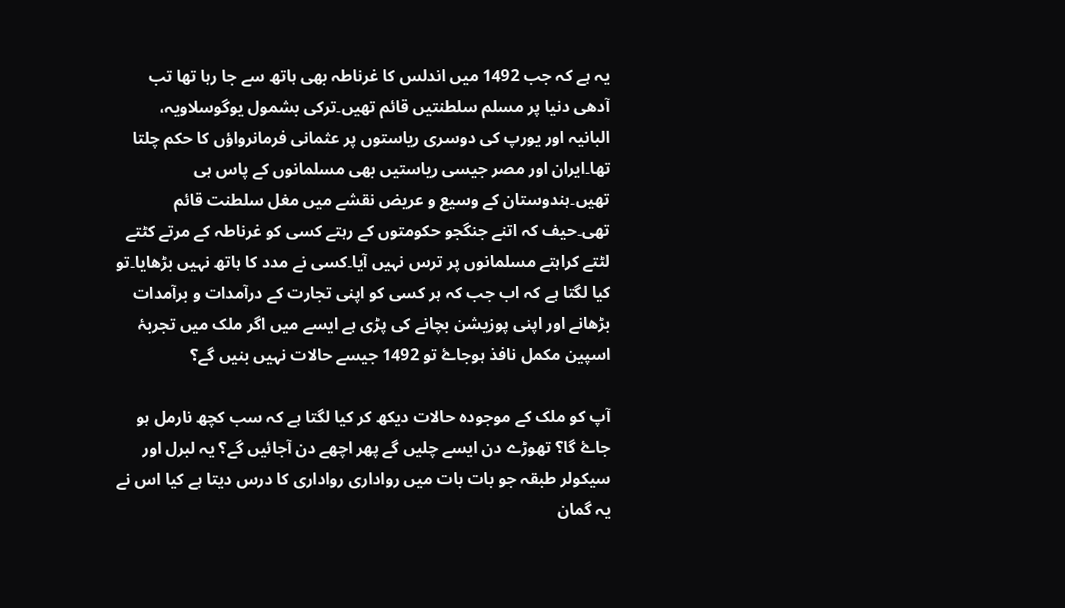یہ ہے کہ جب 1492 میں اندلس کا غرناطہ بھی ہاتھ سے جا رہا تھا تب آدھی دنیا پر مسلم سلطنتیں قائم تھیں۔ترکی بشمول یوگوسلاویہ، البانیہ اور یورپ کی دوسری ریاستوں پر عثمانی فرمانرواؤں کا حکم چلتا تھا۔ایران اور مصر جیسی ریاستیں بھی مسلمانوں کے پاس ہی تھیں۔ہندوستان کے وسیع و عریض نقشے میں مغل سلطنت قائم تھی۔حیف کہ اتنے جنگجو حکومتوں کے رہتے کسی کو غرناطہ کے مرتے کٹتے لٹتے کراہتے مسلمانوں پر ترس نہیں آیا۔کسی نے مدد کا ہاتھ نہیں بڑھایا۔تو کیا لگتا ہے کہ اب جب کہ ہر کسی کو اپنی تجارت کے درآمدات و برآمدات بڑھانے اور اپنی پوزیشن بچانے کی پڑی ہے ایسے میں اگر ملک میں تجربۂ اسپین مکمل نافذ ہوجاۓ تو 1492 جیسے حالات نہیں بنیں گے؟

آپ کو ملک کے موجودہ حالات دیکھ کر کیا لگتا ہے کہ سب کچھ نارمل ہو جاۓ گا؟ تھوڑے دن ایسے چلیں گے پھر اچھے دن آجائیں گے؟ یہ لبرل اور سیکولر طبقہ جو بات بات میں رواداری رواداری کا درس دیتا ہے کیا اس نے یہ گمان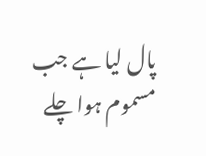پال لیا ہے جب مسموم ہوا چلے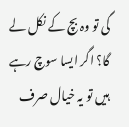گی تو وہ بچ کے نکل لے گا؟ اگر ایسا سوچ رہے ہیں تو یہ خیال صرف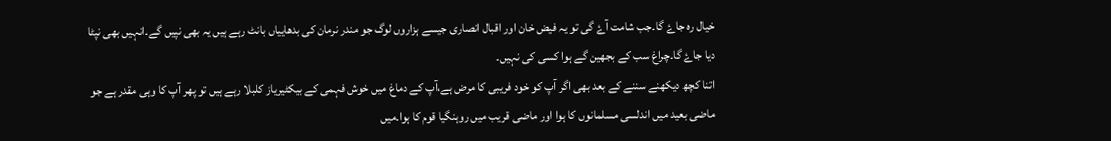خیال رہ جاۓ گا۔جب شامت آۓ گی تو یہ فیض خان اور اقبال انصاری جیسے ہزاروں لوگ جو مندر نرمان کی بدھاییاں بانٹ رہے ہیں یہ بھی نپیں گے۔انہیں بھی نپٹا دیا جاۓ گا۔چراغ سب کے بجھین گے ہوا کسی کی نہیں۔
اتنا کچھ دیکھنے سننے کے بعد بھی اگر آپ کو خود فریبی کا مرض ہے،آپ کے دماغ میں خوش فہمی کے بیکٹیریاز کلبلا رہے ہیں تو پھر آپ کا وہی مقدر ہے جو ماضی بعید میں اندلسی مسلمانوں کا ہوا اور ماضی قریب میں روہنگیا قوم کا ہوا۔میں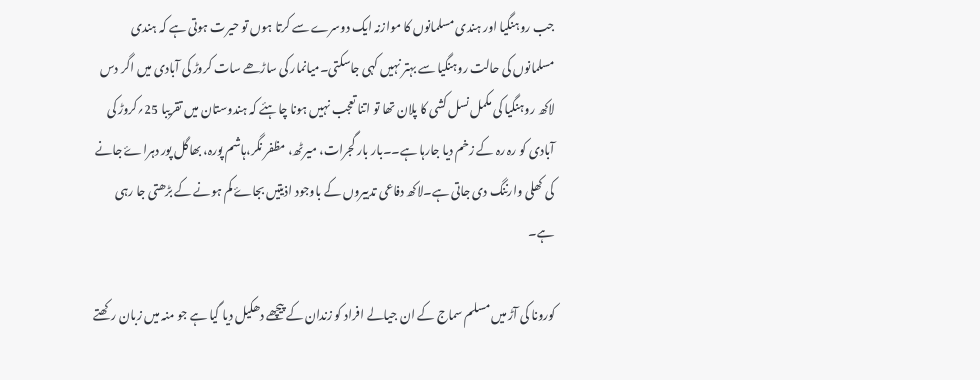جب روہنگیا اور ہندی مسلمانوں کا موازنہ ایک دوسرے سے کرتا ہوں تو حیرت ہوتی ہے کہ ہندی مسلمانوں کی حالت روہنگیا سے بہتر نہیں کہی جاسکتی۔میانمار کی ساڑھے سات کروڑ کی آبادی میں اگر دس لاکھ روہنگیا کی مکمل نسل کشی کا پلان تھا تو اتنا تعجب نہیں ہونا چاہئے کہ ہندوستان میں تقریبا 25؍کروڑ کی آبادی کو رہ رہ کے زخم دیا جارہا ہے۔۔بار بار گجرات، میرٹھ، مظفر نگر،ہاشم پورہ، بھاگل پور دہراۓ جانے کی کھلی وارننگ دی جاتی ہے۔لاکھ دفاعی تدبیروں کے باوجود اذیتیں بجاۓ کم ہونے کے بڑھتی جا رہی ہے۔

کورونا کی آڑ میں مسلم سماج کے ان جیالے افراد کو زندان کے پیچھے دھکیل دیا گیا ہے جو منہ میں زبان رکھتے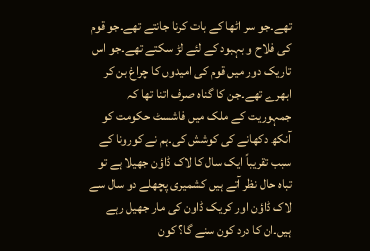تھے۔جو سر اٹھا کے بات کرنا جانتے تھے۔جو قوم کی فلاح و بہبود کے لئے لڑ سکتے تھے۔جو اس تاریک دور میں قوم کی امیدوں کا چراغ بن کر ابھرے تھے۔جن کا گناہ صرف اتنا تھا کہ جمہوریت کے ملک میں فاشسٹ حکومت کو آنکھ دکھانے کی کوشش کی۔ہم نے کورونا کے سبب تقریباً ایک سال کا لاک ڈاؤن جھیلا ہے تو تباہ حال نظر آتے ہیں کشمیری پچھلے دو سال سے لاک ڈاؤن اور کریک ڈاون کی مار جھیل رہے ہیں۔ان کا درد کون سنے گا؟ کون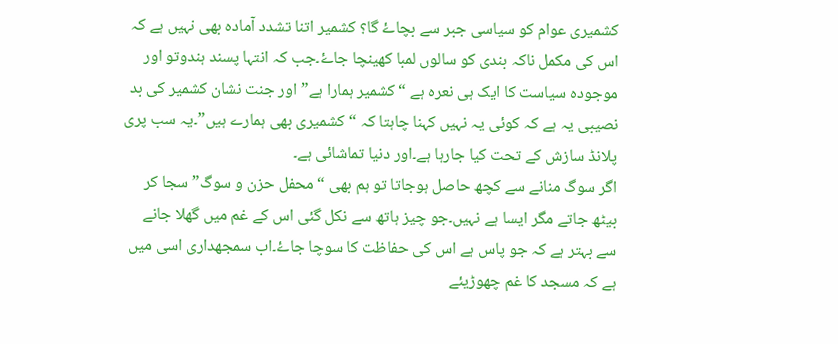کشمیری عوام کو سیاسی جبر سے بچاۓ گا؟ کشمیر اتنا تشدد آمادہ بھی نہیں ہے کہ اس کی مکمل ناکہ بندی کو سالوں لمبا کھینچا جاۓ۔جب کہ انتہا پسند ہندوتو اور موجودہ سیاست کا ایک ہی نعرہ ہے “کشمیر ہمارا ہے” اور جنت نشان کشمیر کی بد نصیبی یہ ہے کہ کوئی یہ نہیں کہنا چاہتا کہ “کشمیری بھی ہمارے ہیں”۔یہ سب پری پلانڈ سازش کے تحت کیا جارہا ہے۔اور دنیا تماشائی ہے۔
اگر سوگ منانے سے کچھ حاصل ہوجاتا تو ہم بھی “محفل حزن و سوگ” سجا کر بیٹھ جاتے مگر ایسا ہے نہیں۔جو چیز ہاتھ سے نکل گئی اس کے غم میں گھلا جانے سے بہتر ہے کہ جو پاس ہے اس کی حفاظت کا سوچا جاۓ۔اب سمجھداری اسی میں ہے کہ مسجد کا غم چھوڑیئے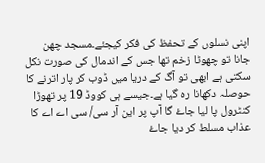اپنی نسلوں کے تحفظ کی فکر کیجئے۔مسجد چھن جانا تو چھوٹا زخم تھا جس کے اندمال کی صورت نکل سکتی ہے ابھی تو آگ کے دریا میں ڈوب کر پار اترنے کا حوصلہ دکھانا رہ گیا ہے۔جیسے ہی کووڈ 19 پر تھوڑا کنٹرول پا لیا جاۓ گا آپ پر این آر سی/ سی اے اے کا عذاب مسلط کر دیا جاۓ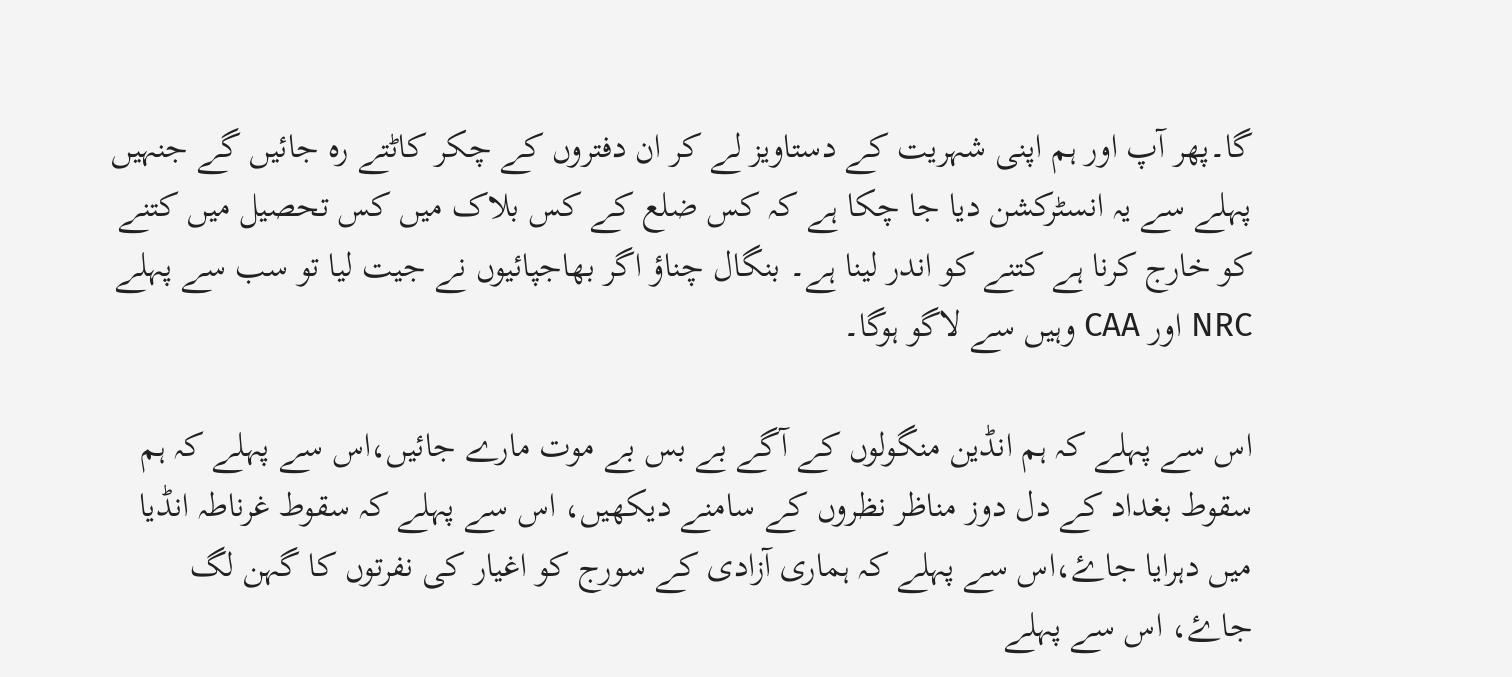گا۔پھر آپ اور ہم اپنی شہریت کے دستاویز لے کر ان دفتروں کے چکر کاٹتے رہ جائیں گے جنہیں پہلے سے یہ انسٹرکشن دیا جا چکا ہے کہ کس ضلع کے کس بلاک میں کس تحصیل میں کتنے کو خارج کرنا ہے کتنے کو اندر لینا ہے۔ بنگال چناؤ اگر بھاجپائیوں نے جیت لیا تو سب سے پہلے NRC اور CAA وہیں سے لاگو ہوگا۔

اس سے پہلے کہ ہم انڈین منگولوں کے آگے بے بس بے موت مارے جائیں،اس سے پہلے کہ ہم سقوط بغداد کے دل دوز مناظر نظروں کے سامنے دیکھیں، اس سے پہلے کہ سقوط غرناطہ انڈیا میں دہرایا جاۓ،اس سے پہلے کہ ہماری آزادی کے سورج کو اغیار کی نفرتوں کا گہن لگ جاۓ، اس سے پہلے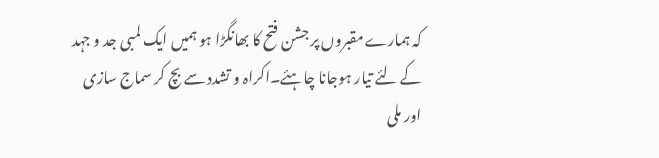کہ ہمارے مقبروں پر جشن فتح کا بھانگڑا ہو ہمیں ایک لمبی جد و جہد کے لئے تیار ہوجانا چاہئے۔اکراہ و تشدد سے بچ کر سماج سازی اور ملی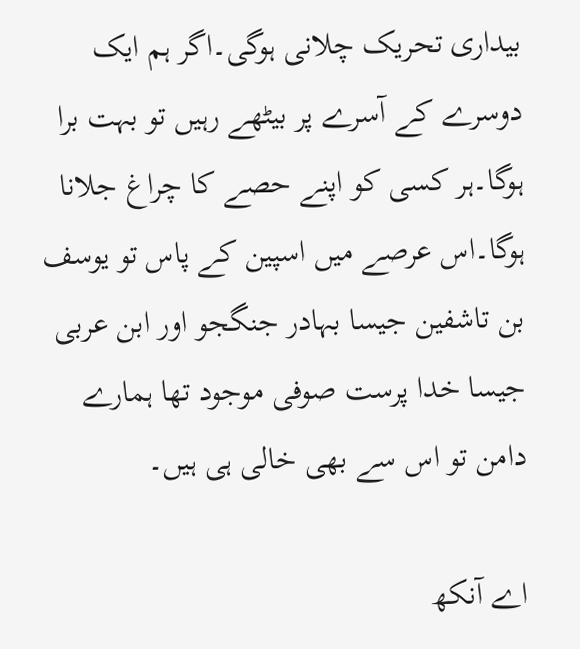بیداری تحریک چلانی ہوگی۔اگر ہم ایک دوسرے کے آسرے پر بیٹھے رہیں تو بہت برا ہوگا۔ہر کسی کو اپنے حصے کا چراغ جلانا ہوگا۔اس عرصے میں اسپین کے پاس تو یوسف بن تاشفین جیسا بہادر جنگجو اور ابن عربی جیسا خدا پرست صوفی موجود تھا ہمارے دامن تو اس سے بھی خالی ہی ہیں۔

اے آنکھ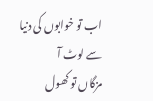اب تو خوابوں کی دنیا سے لوٹ آ
مزگاں تو کھول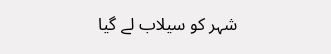شہر کو سیلاب لے گیا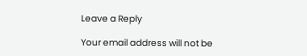Leave a Reply

Your email address will not be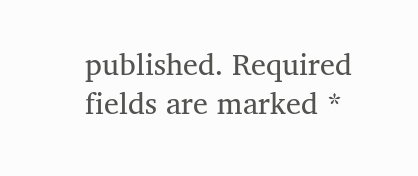published. Required fields are marked *